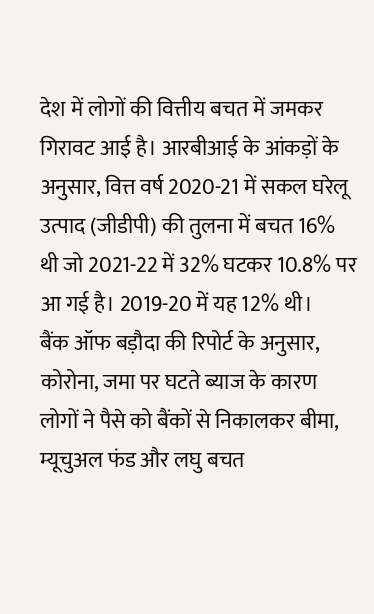देश में लोगों की वित्तीय बचत में जमकर गिरावट आई है। आरबीआई के आंकड़ों के अनुसार, वित्त वर्ष 2020-21 में सकल घरेलू उत्पाद (जीडीपी) की तुलना में बचत 16% थी जो 2021-22 में 32% घटकर 10.8% पर आ गई है। 2019-20 में यह 12% थी।
बैंक ऑफ बड़ौदा की रिपोर्ट के अनुसार, कोरोना, जमा पर घटते ब्याज के कारण लोगों ने पैसे को बैंकों से निकालकर बीमा, म्यूचुअल फंड और लघु बचत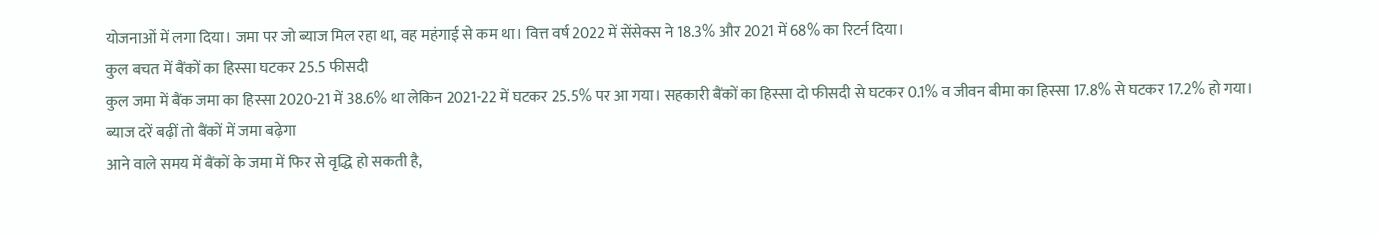योजनाओं में लगा दिया। जमा पर जो ब्याज मिल रहा था, वह महंगाई से कम था। वित्त वर्ष 2022 में सेंसेक्स ने 18.3% और 2021 में 68% का रिटर्न दिया।
कुल बचत में बैंकों का हिस्सा घटकर 25.5 फीसदी
कुल जमा में बैंक जमा का हिस्सा 2020-21 में 38.6% था लेकिन 2021-22 में घटकर 25.5% पर आ गया। सहकारी बैंकों का हिस्सा दो फीसदी से घटकर 0.1% व जीवन बीमा का हिस्सा 17.8% से घटकर 17.2% हो गया।
ब्याज दरें बढ़ीं तो बैंकों में जमा बढ़ेगा
आने वाले समय में बैंकों के जमा में फिर से वृद्धि हो सकती है,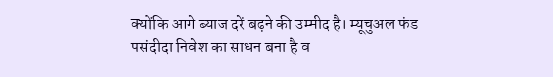क्योंकि आगे ब्याज दरें बढ़ने की उम्मीद है। म्यूचुअल फंड पसंदीदा निवेश का साधन बना है व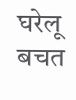घरेलू बचत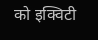को इक्विटी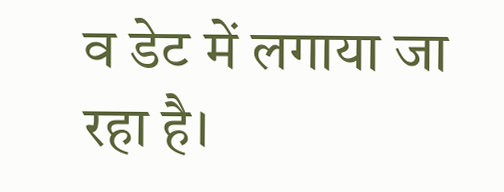व डेट में लगाया जा रहा है।